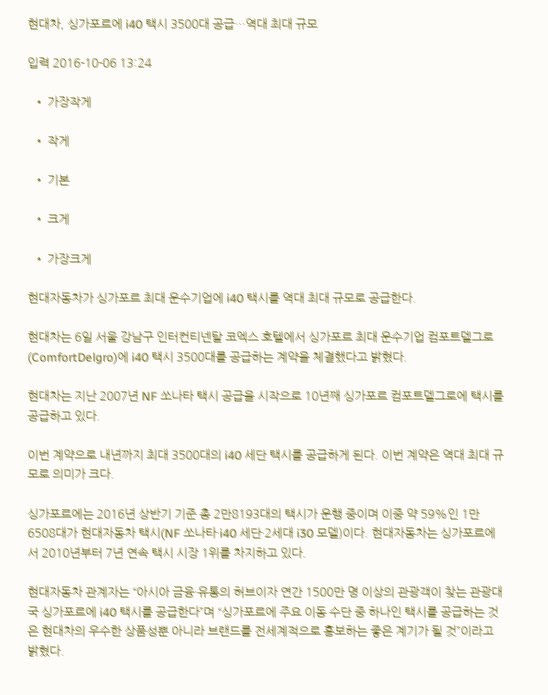현대차, 싱가포르에 i40 택시 3500대 공급…역대 최대 규모

입력 2016-10-06 13:24

  • 가장작게

  • 작게

  • 기본

  • 크게

  • 가장크게

현대자동차가 싱가포르 최대 운수기업에 i40 택시를 역대 최대 규모로 공급한다.

현대차는 6일 서울 강남구 인터컨티넨탈 코엑스 호텔에서 싱가포르 최대 운수기업 컴포트델그로(ComfortDelgro)에 i40 택시 3500대를 공급하는 계약을 체결했다고 밝혔다.

현대차는 지난 2007년 NF 쏘나타 택시 공급을 시작으로 10년째 싱가포르 컴포트델그로에 택시를 공급하고 있다.

이번 계약으로 내년까지 최대 3500대의 i40 세단 택시를 공급하게 된다. 이번 계약은 역대 최대 규모로 의미가 크다.

싱가포르에는 2016년 상반기 기준 총 2만8193대의 택시가 운행 중이며 이중 약 59%인 1만6508대가 현대자동차 택시(NF 쏘나타·i40 세단·2세대 i30 모델)이다. 현대자동차는 싱가포르에서 2010년부터 7년 연속 택시 시장 1위를 차지하고 있다.

현대자동차 관계자는 “아시아 금융·유통의 허브이자 연간 1500만 명 이상의 관광객이 찾는 관광대국 싱가포르에 i40 택시를 공급한다”며 “싱가포르에 주요 이동 수단 중 하나인 택시를 공급하는 것은 현대차의 우수한 상품성뿐 아니라 브랜드를 전세계적으로 홍보하는 좋은 계기가 될 것”이라고 밝혔다.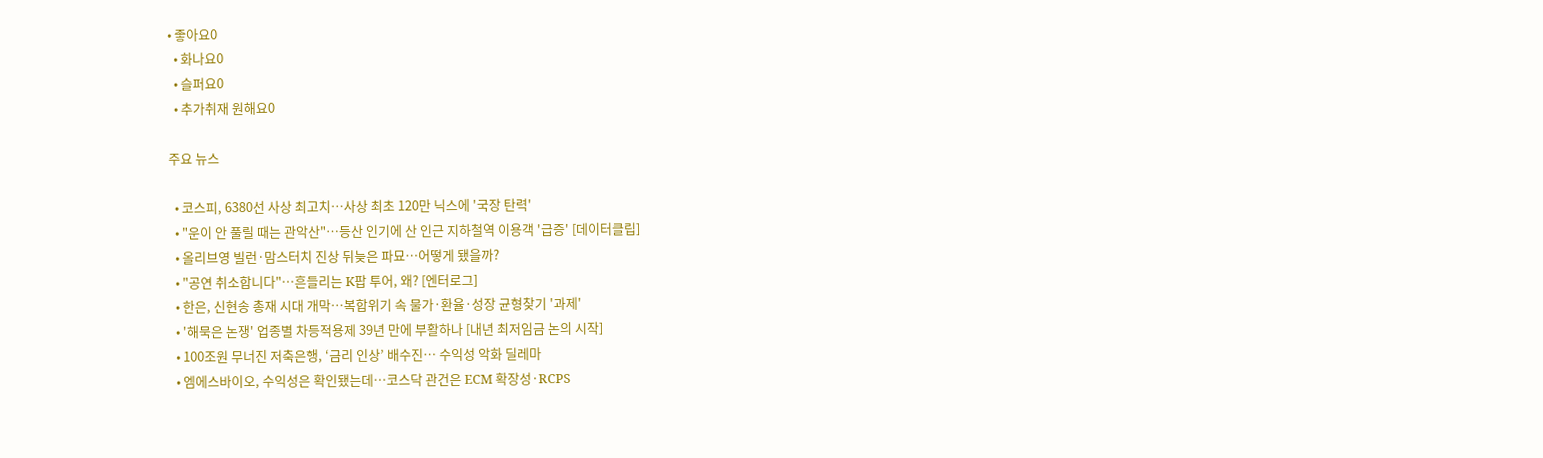• 좋아요0
  • 화나요0
  • 슬퍼요0
  • 추가취재 원해요0

주요 뉴스

  • 코스피, 6380선 사상 최고치…사상 최초 120만 닉스에 '국장 탄력'
  • "운이 안 풀릴 때는 관악산"…등산 인기에 산 인근 지하철역 이용객 '급증' [데이터클립]
  • 올리브영 빌런·맘스터치 진상 뒤늦은 파묘…어떻게 됐을까?
  • "공연 취소합니다"⋯흔들리는 K팝 투어, 왜? [엔터로그]
  • 한은, 신현송 총재 시대 개막⋯복합위기 속 물가·환율·성장 균형찾기 '과제'
  • '해묵은 논쟁' 업종별 차등적용제 39년 만에 부활하나 [내년 최저임금 논의 시작]
  • 100조원 무너진 저축은행, ‘금리 인상’ 배수진… 수익성 악화 딜레마
  • 엠에스바이오, 수익성은 확인됐는데…코스닥 관건은 ECM 확장성·RCPS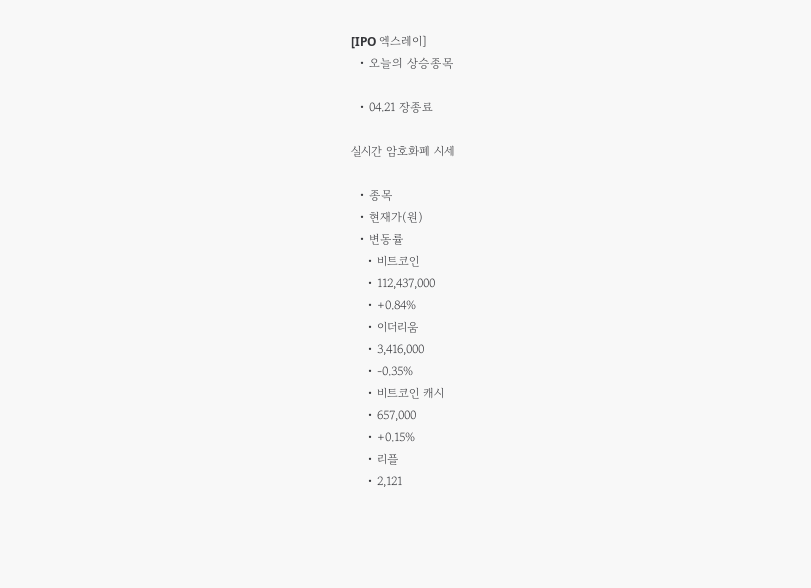[IPO 엑스레이]
  • 오늘의 상승종목

  • 04.21 장종료

실시간 암호화폐 시세

  • 종목
  • 현재가(원)
  • 변동률
    • 비트코인
    • 112,437,000
    • +0.84%
    • 이더리움
    • 3,416,000
    • -0.35%
    • 비트코인 캐시
    • 657,000
    • +0.15%
    • 리플
    • 2,121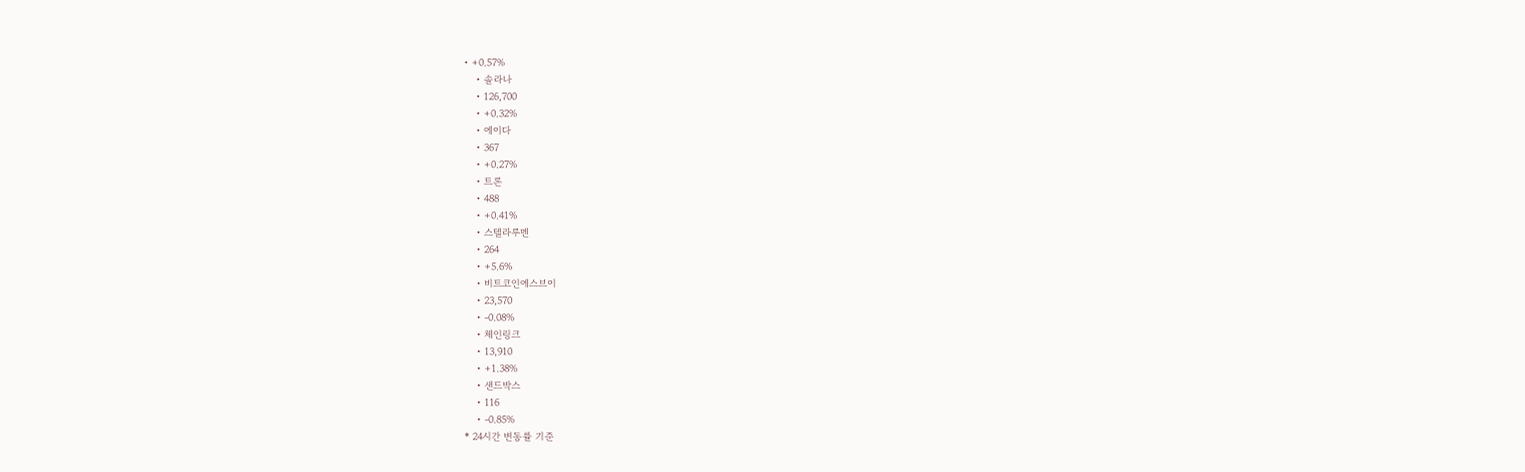• +0.57%
    • 솔라나
    • 126,700
    • +0.32%
    • 에이다
    • 367
    • +0.27%
    • 트론
    • 488
    • +0.41%
    • 스텔라루멘
    • 264
    • +5.6%
    • 비트코인에스브이
    • 23,570
    • -0.08%
    • 체인링크
    • 13,910
    • +1.38%
    • 샌드박스
    • 116
    • -0.85%
* 24시간 변동률 기준